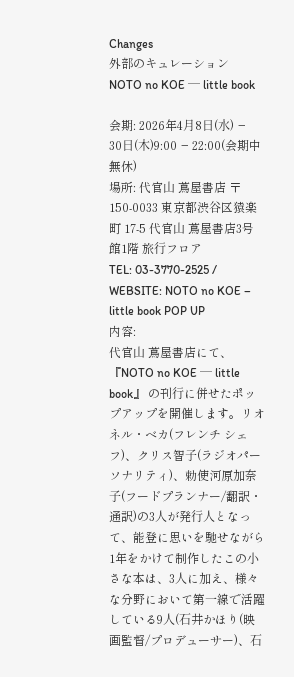Changes
外部のキュレーション
NOTO no KOE ─ little book

会期: 2026年4⽉8⽇(⽔) − 30⽇(⽊)9:00 − 22:00(会期中無休)
場所: 代官⼭ 蔦屋書店 〒150-0033 東京都渋⾕区猿楽町 17-5 代官⼭ 蔦屋書店3号館1階 旅⾏フロア
TEL: 03-3770-2525 / WEBSITE: NOTO no KOE – little book POP UP
内容:
代官⼭ 蔦屋書店にて、『NOTO no KOE ─ little book』 の刊⾏に併せたポップアップを開催します。リオネル・ベカ(フレンチ シェフ)、クリス智⼦(ラジオパーソナリティ)、勅使河原加奈⼦(フードプランナー/翻訳・通訳)の3⼈が発⾏⼈となって、能登に思いを馳せながら1年をかけて制作したこの⼩さな本は、3⼈に加え、様々な分野において第⼀線で活躍している9⼈(⽯井かほり(映画監督/プロデューサー)、⽯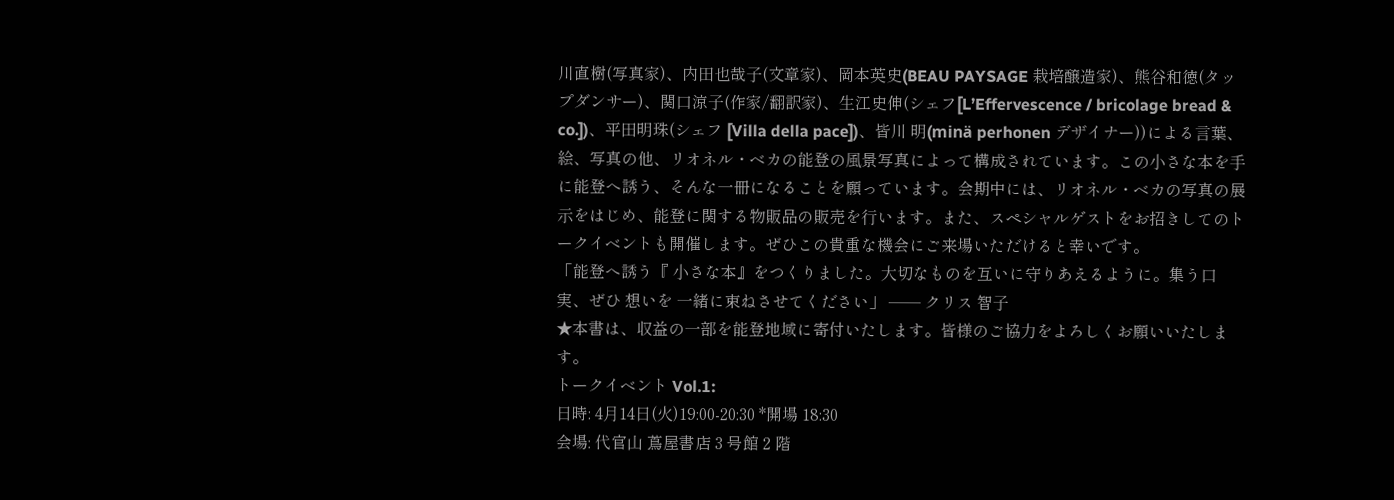川直樹(写真家)、内⽥也哉⼦(文章家)、岡本英史(BEAU PAYSAGE 栽培醸造家)、熊⾕和徳(タップダンサー)、関⼝涼⼦(作家/翻訳家)、⽣江史伸(シェフ[L’Effervescence / bricolage bread & co.])、平⽥明珠(シェフ [Villa della pace])、皆川 明(minä perhonen デザイナー))による⾔葉、絵、写真の他、リオネル・ベカの能登の⾵景写真によって構成されています。この⼩さな本を⼿に能登へ誘う、そんな⼀冊になることを願っています。会期中には、リオネル・ベカの写真の展⽰をはじめ、能登に関する物販品の販売を⾏います。また、スペシャルゲストをお招きしてのトークイベントも開催します。ぜひこの貴重な機会にご来場いただけると幸いです。
「能登へ誘う『 ⼩さな本』をつくりました。⼤切なものを互いに守りあえるように。集う⼝実、ぜひ 想いを ⼀緒に束ねさせてください」 ── クリス 智⼦
★本書は、収益の⼀部を能登地域に寄付いたします。皆様のご協⼒をよろしくお願いいたします。
トークイベント Vol.1:
⽇時: 4⽉14⽇(⽕)19:00-20:30 *開場 18:30
会場: 代官⼭ 蔦屋書店 3 号館 2 階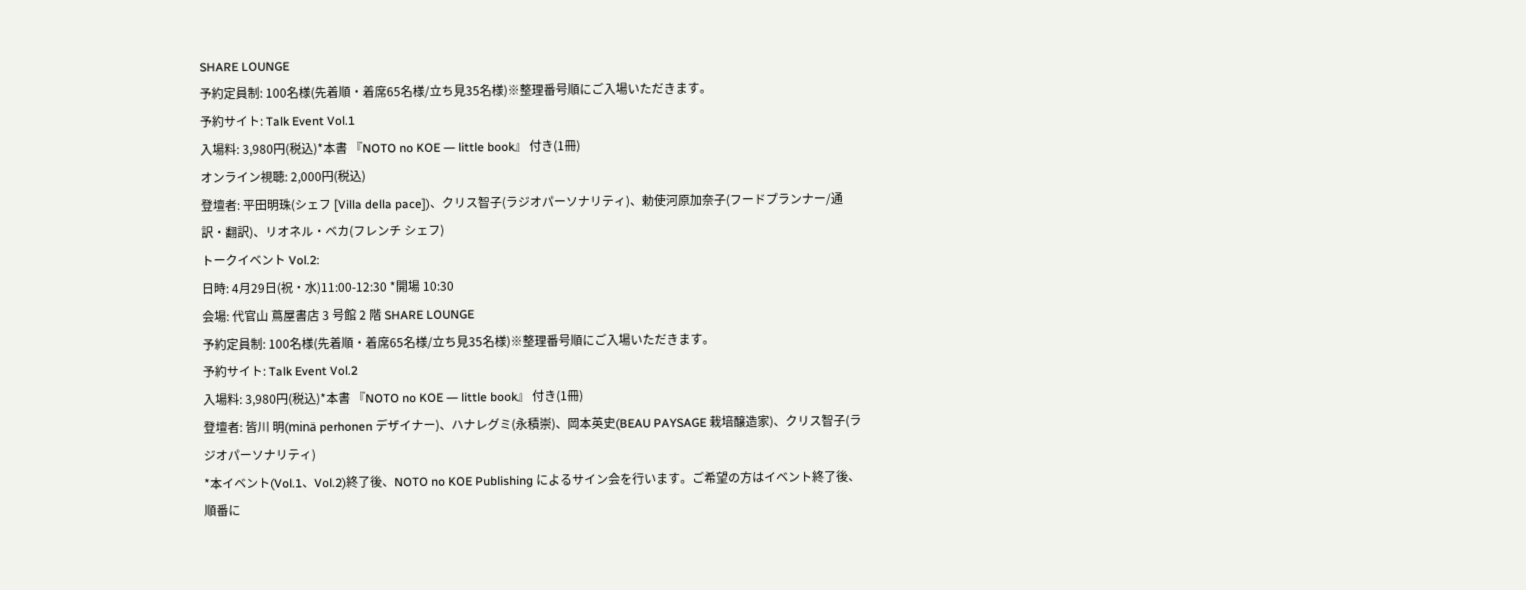SHARE LOUNGE
予約定員制: 100名様(先着順・着席65名様/⽴ち⾒35名様)※整理番号順にご⼊場いただきます。
予約サイト: Talk Event Vol.1
⼊場料: 3,980円(税込)*本書 『NOTO no KOE ― little book』 付き(1冊)
オンライン視聴: 2,000円(税込)
登壇者: 平⽥明珠(シェフ [Villa della pace])、クリス智⼦(ラジオパーソナリティ)、勅使河原加奈⼦(フードプランナー/通訳・翻訳)、リオネル・ベカ(フレンチ シェフ)
トークイベント Vol.2:
⽇時: 4⽉29⽇(祝・⽔)11:00-12:30 *開場 10:30
会場: 代官⼭ 蔦屋書店 3 号館 2 階 SHARE LOUNGE
予約定員制: 100名様(先着順・着席65名様/⽴ち⾒35名様)※整理番号順にご⼊場いただきます。
予約サイト: Talk Event Vol.2
⼊場料: 3,980円(税込)*本書 『NOTO no KOE ― little book』 付き(1冊)
登壇者: 皆川 明(minä perhonen デザイナー)、ハナレグミ(永積崇)、岡本英史(BEAU PAYSAGE 栽培醸造家)、クリス智⼦(ラジオパーソナリティ)
*本イベント(Vol.1、Vol.2)終了後、NOTO no KOE Publishing によるサイン会を⾏います。ご希望の⽅はイベント終了後、順番に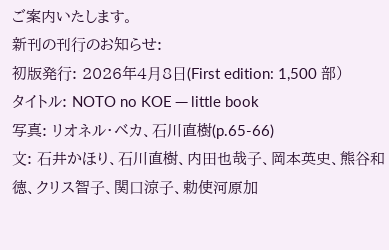ご案内いたします。
新刊の刊⾏のお知らせ:
初版発⾏: 2026年4⽉8⽇(First edition: 1,500 部)
タイトル: NOTO no KOE ─ little book
写真: リオネル・ベカ、⽯川直樹(p.65-66)
⽂: ⽯井かほり、⽯川直樹、内⽥也哉⼦、岡本英史、熊⾕和徳、クリス智⼦、関⼝涼⼦、勅使河原加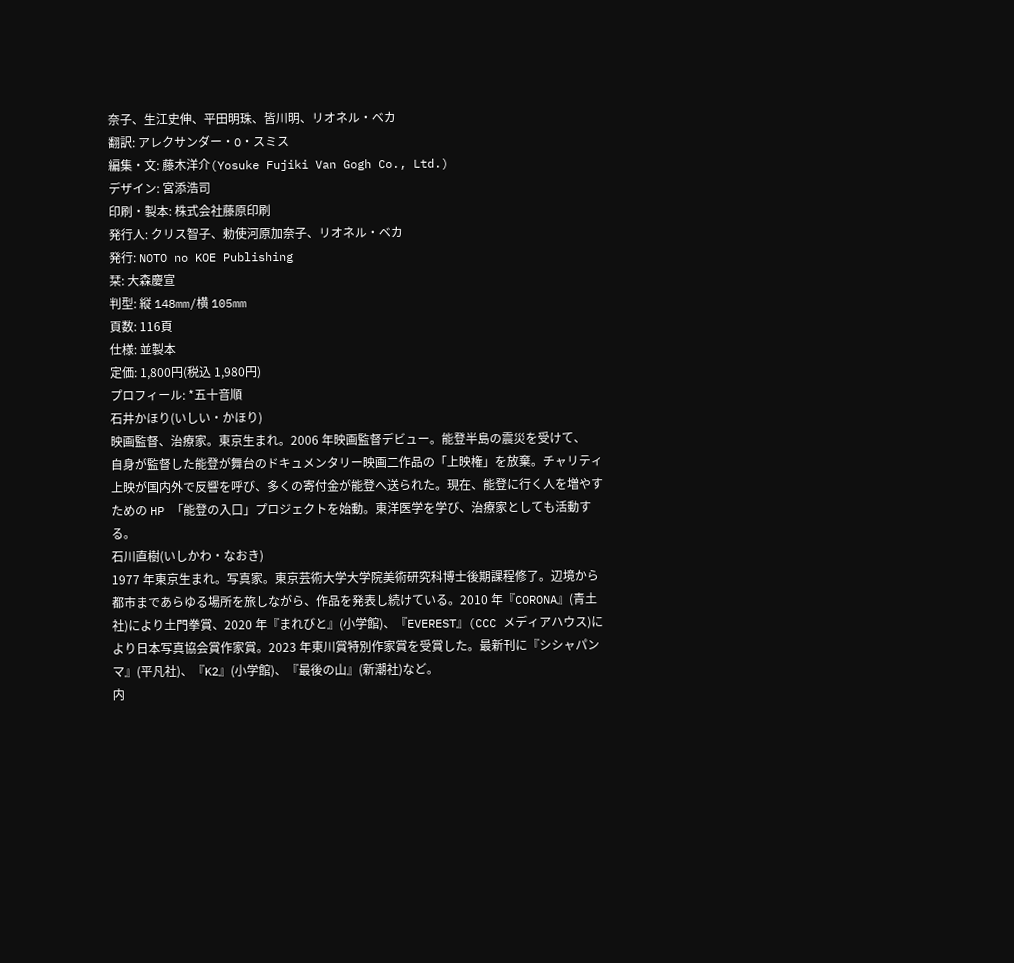奈⼦、⽣江史伸、平⽥明珠、皆川明、リオネル・ベカ
翻訳: アレクサンダー・O・スミス
編集・⽂: 藤⽊洋介(Yosuke Fujiki Van Gogh Co., Ltd.)
デザイン: 宮添浩司
印刷・製本: 株式会社藤原印刷
発⾏⼈: クリス智⼦、勅使河原加奈⼦、リオネル・ベカ
発⾏: NOTO no KOE Publishing
栞: 大森慶宣
判型: 縦 148mm/横 105mm
⾴数: 116⾴
仕様: 並製本
定価: 1,800円(税込 1,980円)
プロフィール: *五⼗⾳順
⽯井かほり(いしい・かほり)
映画監督、治療家。東京⽣まれ。2006 年映画監督デビュー。能登半島の震災を受けて、⾃⾝が監督した能登が舞台のドキュメンタリー映画⼆作品の「上映権」を放棄。チャリティ上映が国内外で反響を呼び、多くの寄付⾦が能登へ送られた。現在、能登に⾏く⼈を増やすための HP 「能登の⼊⼝」プロジェクトを始動。東洋医学を学び、治療家としても活動する。
⽯川直樹(いしかわ・なおき)
1977 年東京⽣まれ。写真家。東京芸術⼤学⼤学院美術研究科博⼠後期課程修了。辺境から都市まであらゆる場所を旅しながら、作品を発表し続けている。2010 年『CORONA』(⻘⼟社)により⼟⾨拳賞、2020 年『まれびと』(⼩学館)、『EVEREST』(CCC メディアハウス)により⽇本写真協会賞作家賞。2023 年東川賞特別作家賞を受賞した。最新刊に『シシャパンマ』(平凡社)、『K2』(⼩学館)、『最後の⼭』(新潮社)など。
内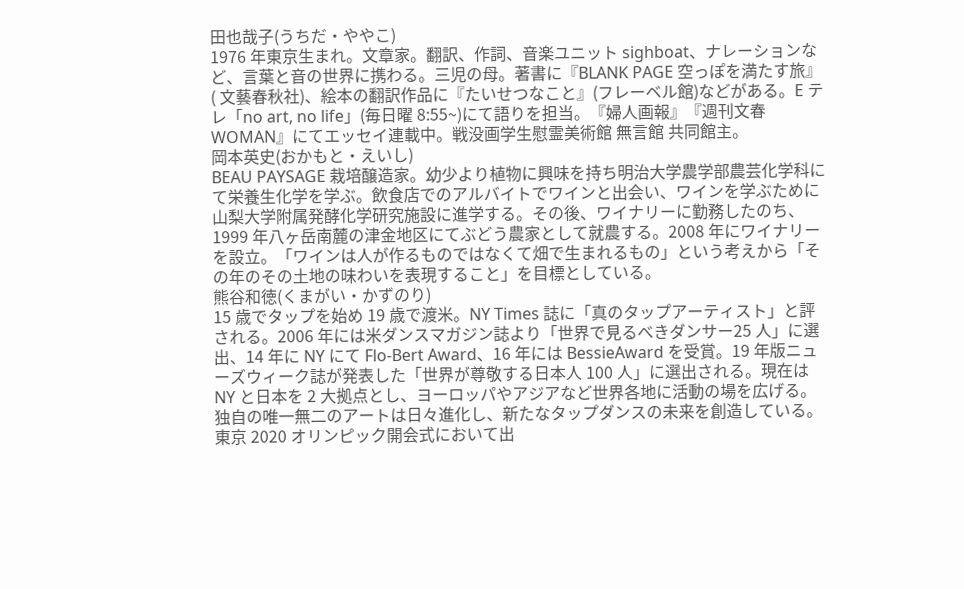⽥也哉⼦(うちだ・ややこ)
1976 年東京⽣まれ。⽂章家。翻訳、作詞、⾳楽ユニット sighboat、ナレーションなど、⾔葉と⾳の世界に携わる。三児の⺟。著書に『BLANK PAGE 空っぽを満たす旅』( ⽂藝春秋社)、絵本の翻訳作品に『たいせつなこと』(フレーベル館)などがある。E テレ「no art, no life」(毎⽇曜 8:55~)にて語りを担当。『婦⼈画報』『週刊⽂春 WOMAN』にてエッセイ連載中。戦没画学⽣慰霊美術館 無⾔館 共同館主。
岡本英史(おかもと・えいし)
BEAU PAYSAGE 栽培醸造家。幼少より植物に興味を持ち明治⼤学農学部農芸化学科にて栄養⽣化学を学ぶ。飲⾷店でのアルバイトでワインと出会い、ワインを学ぶために⼭梨⼤学附属発酵化学研究施設に進学する。その後、ワイナリーに勤務したのち、1999 年⼋ヶ岳南麓の津⾦地区にてぶどう農家として就農する。2008 年にワイナリーを設⽴。「ワインは⼈が作るものではなくて畑で⽣まれるもの」という考えから「その年のその⼟地の味わいを表現すること」を⽬標としている。
熊⾕和徳(くまがい・かずのり)
15 歳でタップを始め 19 歳で渡⽶。NY Times 誌に「真のタップアーティスト」と評される。2006 年には⽶ダンスマガジン誌より「世界で⾒るべきダンサー25 ⼈」に選出、14 年に NY にて Flo-Bert Award、16 年には BessieAward を受賞。19 年版ニューズウィーク誌が発表した「世界が尊敬する⽇本⼈ 100 ⼈」に選出される。現在は NY と⽇本を 2 ⼤拠点とし、ヨーロッパやアジアなど世界各地に活動の場を広げる。独⾃の唯⼀無⼆のアートは⽇々進化し、新たなタップダンスの未来を創造している。東京 2020 オリンピック開会式において出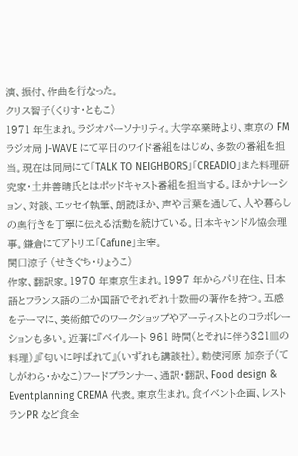演、振付、作曲を⾏なった。
クリス智⼦(くりす・ともこ)
1971 年⽣まれ。ラジオパーソナリティ。⼤学卒業時より、東京の FM ラジオ局 J-WAVE にて平⽇のワイド番組をはじめ、多数の番組を担当。現在は同局にて「TALK TO NEIGHBORS」「CREADIO」また料理研究家・⼟井善晴⽒とはポッドキャスト番組を担当する。ほかナレーション、対談、エッセイ執筆、朗読ほか、声や⾔葉を通して、⼈や暮らしの奥⾏きを丁寧に伝える活動を続けている。⽇本キャンドル協会理事。鎌倉にてアトリエ「Cafune」主宰。
関⼝涼⼦ (せきぐち・りょうこ)
作家、翻訳家。1970 年東京⽣まれ。1997 年からパリ在住、⽇本語とフランス語の⼆か国語でそれぞれ⼗数冊の著作を持つ。五感をテーマに、美術館でのワークショップやアーティストとのコラボレーションも多い。近著に『ベイルート 961 時間(とそれに伴う321⽫の料理)』『匂いに呼ばれて』(いずれも講談社)。勅使河原 加奈⼦(てしがわら・かなこ)フードプランナー、通訳・翻訳、Food design & Eventplanning CREMA 代表。東京⽣まれ。⾷イベント企画、レストランPR など⾷全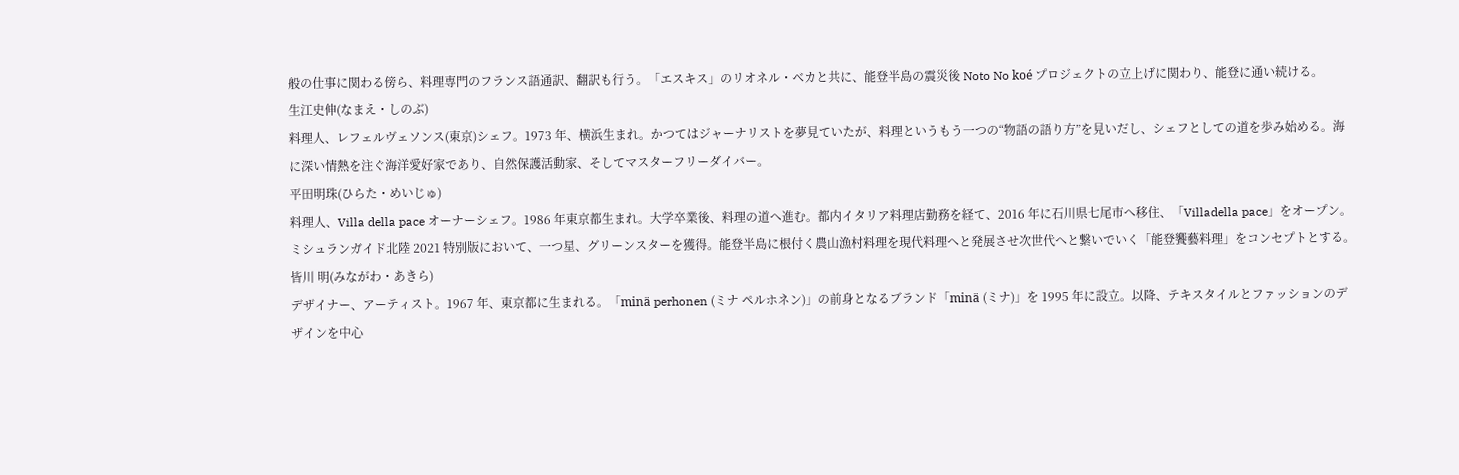般の仕事に関わる傍ら、料理専⾨のフランス語通訳、翻訳も⾏う。「エスキス」のリオネル・ベカと共に、能登半島の震災後 Noto No koé プロジェクトの⽴上げに関わり、能登に通い続ける。
⽣江史伸(なまえ・しのぶ)
料理⼈、レフェルヴェソンス(東京)シェフ。1973 年、横浜⽣まれ。かつてはジャーナリストを夢⾒ていたが、料理というもう⼀つの“物語の語り⽅”を⾒いだし、シェフとしての道を歩み始める。海に深い情熱を注ぐ海洋愛好家であり、⾃然保護活動家、そしてマスターフリーダイバー。
平⽥明珠(ひらた・めいじゅ)
料理⼈、Villa della pace オーナーシェフ。1986 年東京都⽣まれ。⼤学卒業後、料理の道へ進む。都内イタリア料理店勤務を経て、2016 年に⽯川県七尾市へ移住、「Villadella pace」をオープン。ミシュランガイド北陸 2021 特別版において、⼀つ星、グリーンスターを獲得。能登半島に根付く農⼭漁村料理を現代料理へと発展させ次世代へと繋いでいく「能登饗藝料理」をコンセプトとする。
皆川 明(みながわ・あきら)
デザイナー、アーティスト。1967 年、東京都に⽣まれる。「minä perhonen (ミナ ペルホネン)」の前⾝となるブランド「minä (ミナ)」を 1995 年に設⽴。以降、テキスタイルとファッションのデザインを中⼼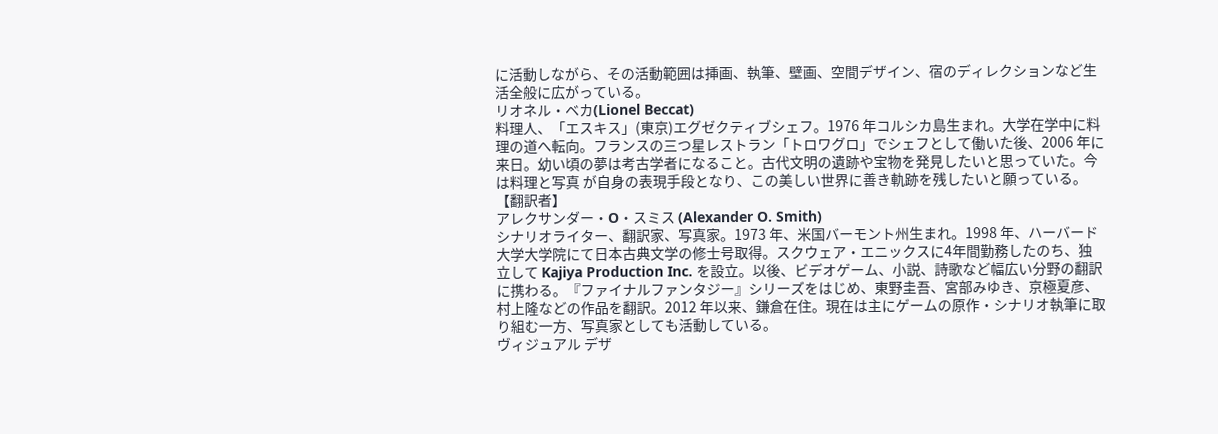に活動しながら、その活動範囲は挿画、執筆、壁画、空間デザイン、宿のディレクションなど⽣活全般に広がっている。
リオネル・ベカ(Lionel Beccat)
料理⼈、「エスキス」(東京)エグゼクティブシェフ。1976 年コルシカ島⽣まれ。⼤学在学中に料理の道へ転向。フランスの三つ星レストラン「トロワグロ」でシェフとして働いた後、2006 年に来⽇。幼い頃の夢は考古学者になること。古代⽂明の遺跡や宝物を発⾒したいと思っていた。今は料理と写真 が⾃⾝の表現⼿段となり、この美しい世界に善き軌跡を残したいと願っている。
【翻訳者】
アレクサンダー・O・スミス (Alexander O. Smith)
シナリオライター、翻訳家、写真家。1973 年、⽶国バーモント州⽣まれ。1998 年、ハーバード⼤学⼤学院にて⽇本古典⽂学の修⼠号取得。スクウェア・エニックスに4年間勤務したのち、独⽴して Kajiya Production Inc. を設⽴。以後、ビデオゲーム、⼩説、詩歌など幅広い分野の翻訳に携わる。『ファイナルファンタジー』シリーズをはじめ、東野圭吾、宮部みゆき、京極夏彦、村上隆などの作品を翻訳。2012 年以来、鎌倉在住。現在は主にゲームの原作・シナリオ執筆に取り組む⼀⽅、写真家としても活動している。
ヴィジュアル デザ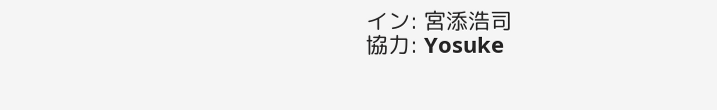イン: 宮添浩司
協⼒: Yosuke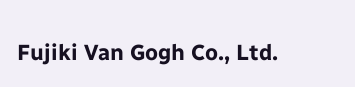Fujiki Van Gogh Co., Ltd.